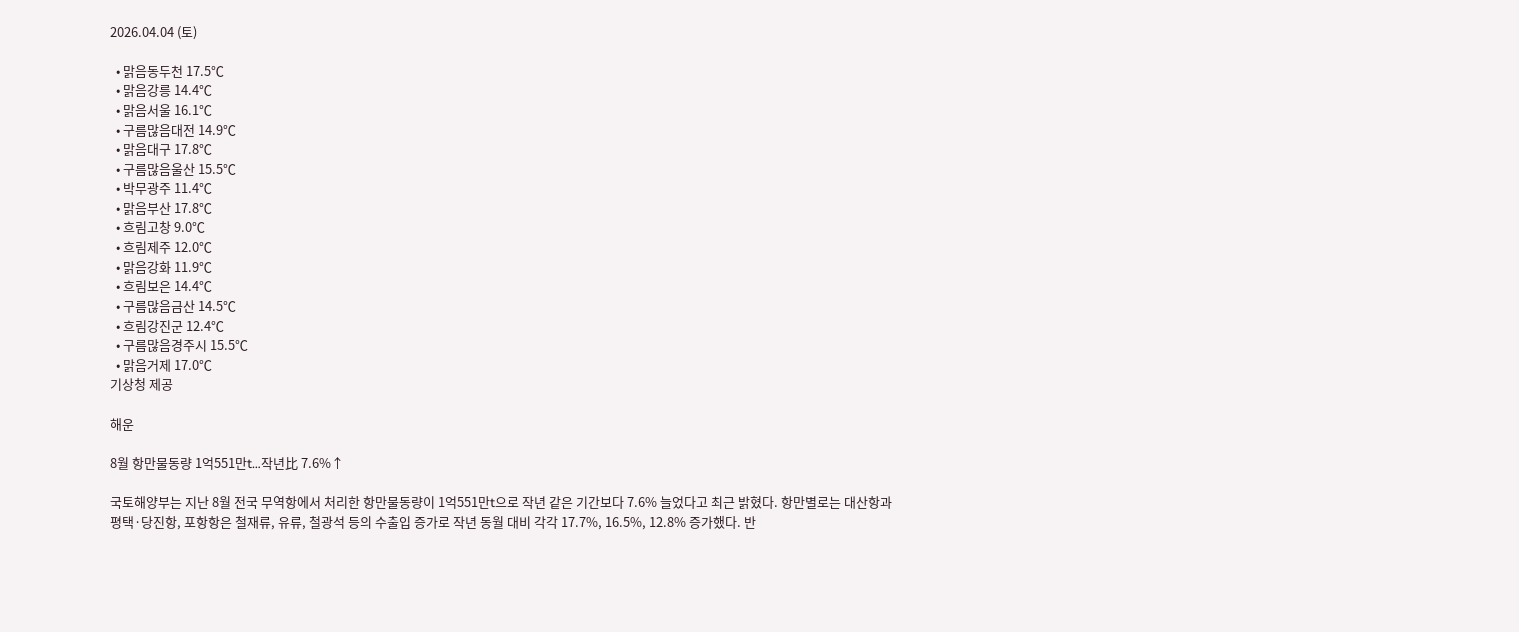2026.04.04 (토)

  • 맑음동두천 17.5℃
  • 맑음강릉 14.4℃
  • 맑음서울 16.1℃
  • 구름많음대전 14.9℃
  • 맑음대구 17.8℃
  • 구름많음울산 15.5℃
  • 박무광주 11.4℃
  • 맑음부산 17.8℃
  • 흐림고창 9.0℃
  • 흐림제주 12.0℃
  • 맑음강화 11.9℃
  • 흐림보은 14.4℃
  • 구름많음금산 14.5℃
  • 흐림강진군 12.4℃
  • 구름많음경주시 15.5℃
  • 맑음거제 17.0℃
기상청 제공

해운

8월 항만물동량 1억551만t…작년比 7.6%↑

국토해양부는 지난 8월 전국 무역항에서 처리한 항만물동량이 1억551만t으로 작년 같은 기간보다 7.6% 늘었다고 최근 밝혔다. 항만별로는 대산항과 평택·당진항, 포항항은 철재류, 유류, 철광석 등의 수출입 증가로 작년 동월 대비 각각 17.7%, 16.5%, 12.8% 증가했다. 반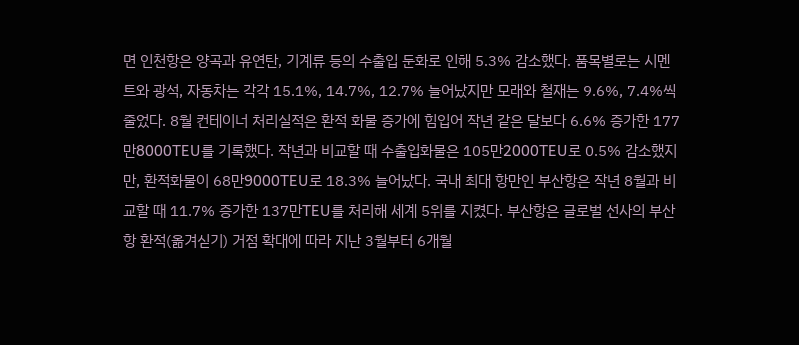면 인천항은 양곡과 유연탄, 기계류 등의 수출입 둔화로 인해 5.3% 감소했다. 품목별로는 시멘트와 광석, 자동차는 각각 15.1%, 14.7%, 12.7% 늘어났지만 모래와 철재는 9.6%, 7.4%씩 줄었다. 8월 컨테이너 처리실적은 환적 화물 증가에 힘입어 작년 같은 달보다 6.6% 증가한 177만8000TEU를 기록했다. 작년과 비교할 때 수출입화물은 105만2000TEU로 0.5% 감소했지만, 환적화물이 68만9000TEU로 18.3% 늘어났다. 국내 최대 항만인 부산항은 작년 8월과 비교할 때 11.7% 증가한 137만TEU를 처리해 세계 5위를 지켰다. 부산항은 글로벌 선사의 부산항 환적(옮겨싣기) 거점 확대에 따라 지난 3월부터 6개월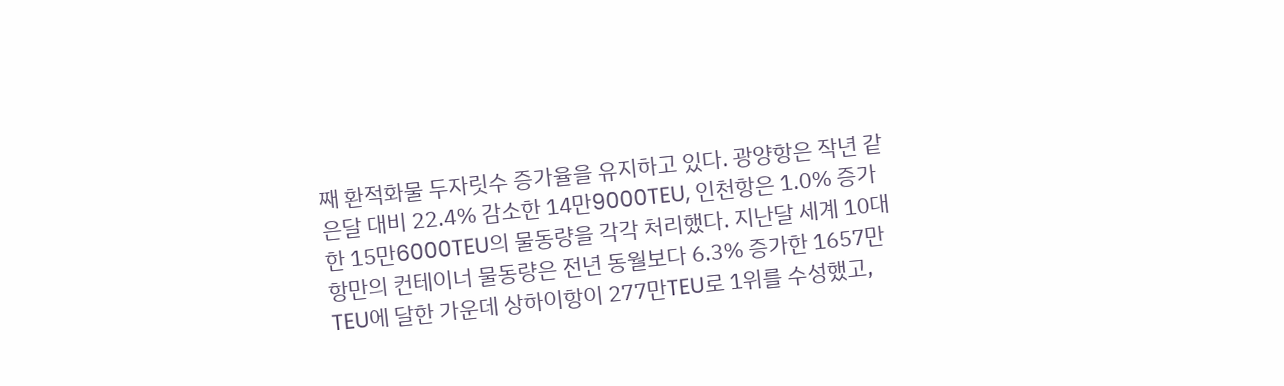째 환적화물 두자릿수 증가율을 유지하고 있다. 광양항은 작년 같은달 대비 22.4% 감소한 14만9000TEU, 인천항은 1.0% 증가한 15만6000TEU의 물동량을 각각 처리했다. 지난달 세계 10대 항만의 컨테이너 물동량은 전년 동월보다 6.3% 증가한 1657만TEU에 달한 가운데 상하이항이 277만TEU로 1위를 수성했고,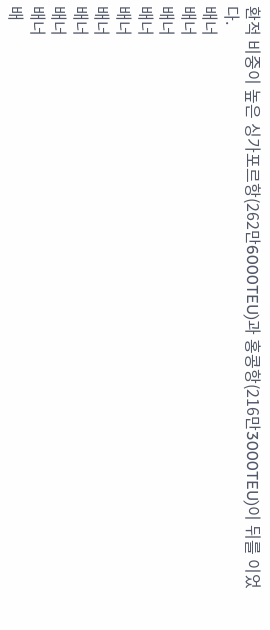환적 비중이 높은 싱가포르항(262만6000TEU)과 홍콩항(216만3000TEU)이 뒤를 이었다.
배너
배너
배너
배너
배너
배너
배너
배너
배너
배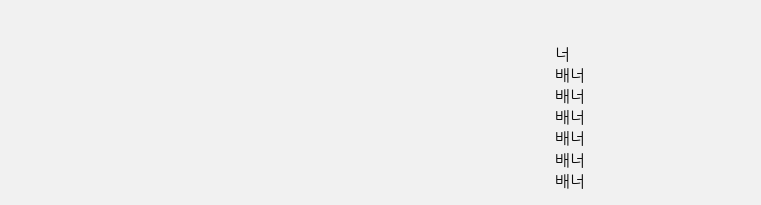너
배너
배너
배너
배너
배너
배너